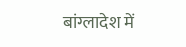बांग्लादेश में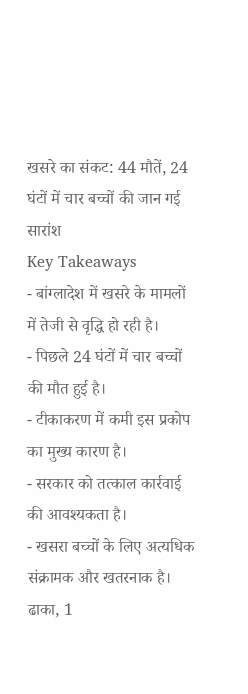खसरे का संकट: 44 मौतें, 24 घंटों में चार बच्चों की जान गई
सारांश
Key Takeaways
- बांग्लादेश में खसरे के मामलों में तेजी से वृद्धि हो रही है।
- पिछले 24 घंटों में चार बच्चों की मौत हुई है।
- टीकाकरण में कमी इस प्रकोप का मुख्य कारण है।
- सरकार को तत्काल कार्रवाई की आवश्यकता है।
- खसरा बच्चों के लिए अत्यधिक संक्रामक और खतरनाक है।
ढाका, 1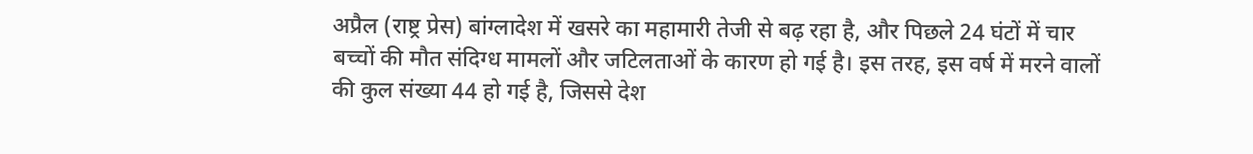अप्रैल (राष्ट्र प्रेस) बांग्लादेश में खसरे का महामारी तेजी से बढ़ रहा है, और पिछले 24 घंटों में चार बच्चों की मौत संदिग्ध मामलों और जटिलताओं के कारण हो गई है। इस तरह, इस वर्ष में मरने वालों की कुल संख्या 44 हो गई है, जिससे देश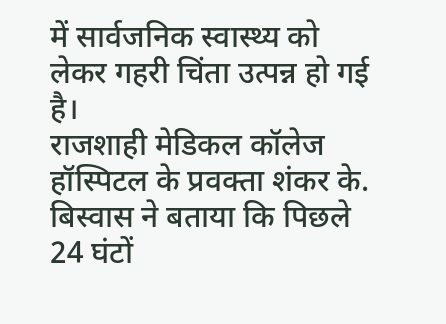में सार्वजनिक स्वास्थ्य को लेकर गहरी चिंता उत्पन्न हो गई है।
राजशाही मेडिकल कॉलेज हॉस्पिटल के प्रवक्ता शंकर के. बिस्वास ने बताया कि पिछले 24 घंटों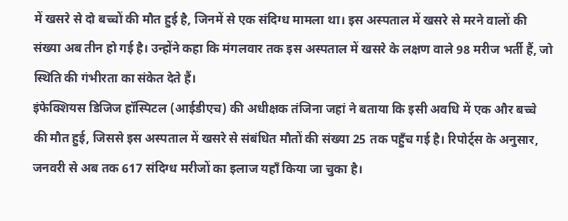में खसरे से दो बच्चों की मौत हुई है, जिनमें से एक संदिग्ध मामला था। इस अस्पताल में खसरे से मरने वालों की संख्या अब तीन हो गई है। उन्होंने कहा कि मंगलवार तक इस अस्पताल में खसरे के लक्षण वाले 98 मरीज भर्ती हैं, जो स्थिति की गंभीरता का संकेत देते हैं।
इंफेक्शियस डिजिज हॉस्पिटल (आईडीएच) की अधीक्षक तंजिना जहां ने बताया कि इसी अवधि में एक और बच्चे की मौत हुई, जिससे इस अस्पताल में खसरे से संबंधित मौतों की संख्या 25 तक पहुँच गई है। रिपोर्ट्स के अनुसार, जनवरी से अब तक 617 संदिग्ध मरीजों का इलाज यहाँ किया जा चुका है।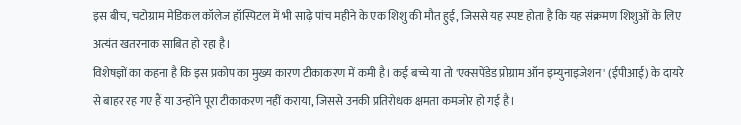इस बीच, चटोग्राम मेडिकल कॉलेज हॉस्पिटल में भी साढ़े पांच महीने के एक शिशु की मौत हुई, जिससे यह स्पष्ट होता है कि यह संक्रमण शिशुओं के लिए अत्यंत खतरनाक साबित हो रहा है।
विशेषज्ञों का कहना है कि इस प्रकोप का मुख्य कारण टीकाकरण में कमी है। कई बच्चे या तो 'एक्सपेंडेड प्रोग्राम ऑन इम्युनाइजेशन' (ईपीआई) के दायरे से बाहर रह गए हैं या उन्होंने पूरा टीकाकरण नहीं कराया, जिससे उनकी प्रतिरोधक क्षमता कमजोर हो गई है।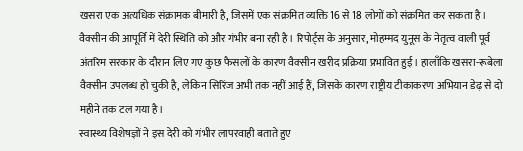खसरा एक अत्यधिक संक्रामक बीमारी है, जिसमें एक संक्रमित व्यक्ति 16 से 18 लोगों को संक्रमित कर सकता है।
वैक्सीन की आपूर्ति में देरी स्थिति को और गंभीर बना रही है। रिपोर्ट्स के अनुसार, मोहम्मद युनूस के नेतृत्व वाली पूर्व अंतरिम सरकार के दौरान लिए गए कुछ फैसलों के कारण वैक्सीन खरीद प्रक्रिया प्रभावित हुई। हालाँकि खसरा-रूबेला वैक्सीन उपलब्ध हो चुकी है, लेकिन सिरिंज अभी तक नहीं आई हैं, जिसके कारण राष्ट्रीय टीकाकरण अभियान डेढ़ से दो महीने तक टल गया है।
स्वास्थ्य विशेषज्ञों ने इस देरी को गंभीर लापरवाही बताते हुए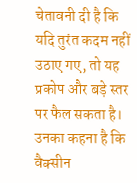चेतावनी दी है कि यदि तुरंत कदम नहीं उठाए गए, तो यह प्रकोप और बड़े स्तर पर फैल सकता है। उनका कहना है कि वैक्सीन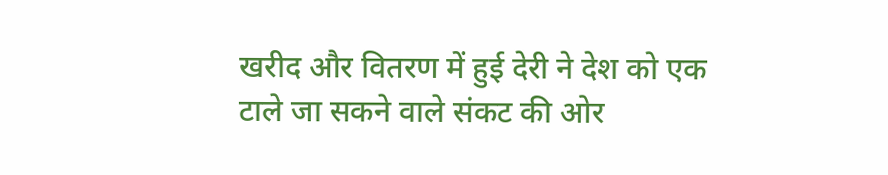खरीद और वितरण में हुई देरी ने देश को एक टाले जा सकने वाले संकट की ओर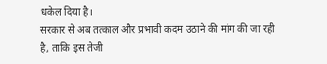धकेल दिया है।
सरकार से अब तत्काल और प्रभावी कदम उठाने की मांग की जा रही है, ताकि इस तेजी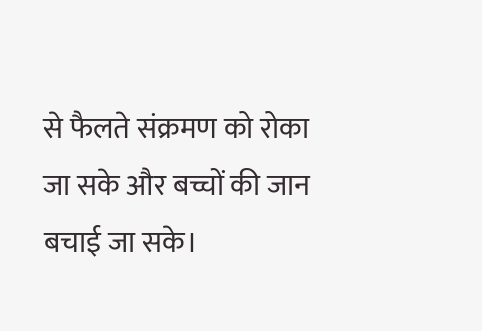से फैलते संक्रमण को रोका जा सके और बच्चों की जान बचाई जा सके।